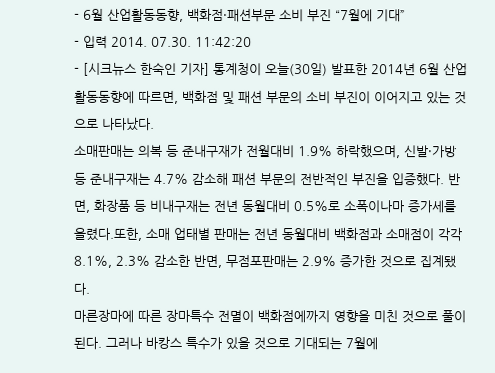- 6월 산업활동동향, 백화점·패션부문 소비 부진 “7월에 기대”
- 입력 2014. 07.30. 11:42:20
- [시크뉴스 한숙인 기자] 통계청이 오늘(30일) 발표한 2014년 6월 산업활동동향에 따르면, 백화점 및 패션 부문의 소비 부진이 이어지고 있는 것으로 나타났다.
소매판매는 의복 등 준내구재가 전월대비 1.9% 하락했으며, 신발·가방 등 준내구재는 4.7% 감소해 패션 부문의 전반적인 부진을 입증했다. 반면, 화장품 등 비내구재는 전년 동월대비 0.5%로 소폭이나마 증가세를 올렸다.또한, 소매 업태별 판매는 전년 동월대비 백화점과 소매점이 각각 8.1%, 2.3% 감소한 반면, 무점포판매는 2.9% 증가한 것으로 집계됐다.
마른장마에 따른 장마특수 전멸이 백화점에까지 영향을 미친 것으로 풀이된다. 그러나 바캉스 특수가 있을 것으로 기대되는 7월에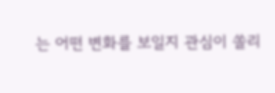는 어떤 변화를 보일지 관심이 쏠리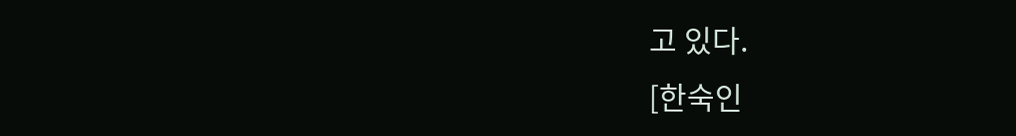고 있다.
[한숙인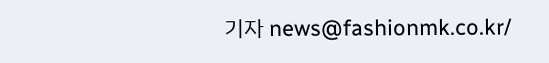기자 news@fashionmk.co.kr/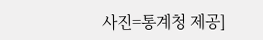사진=통계청 제공]